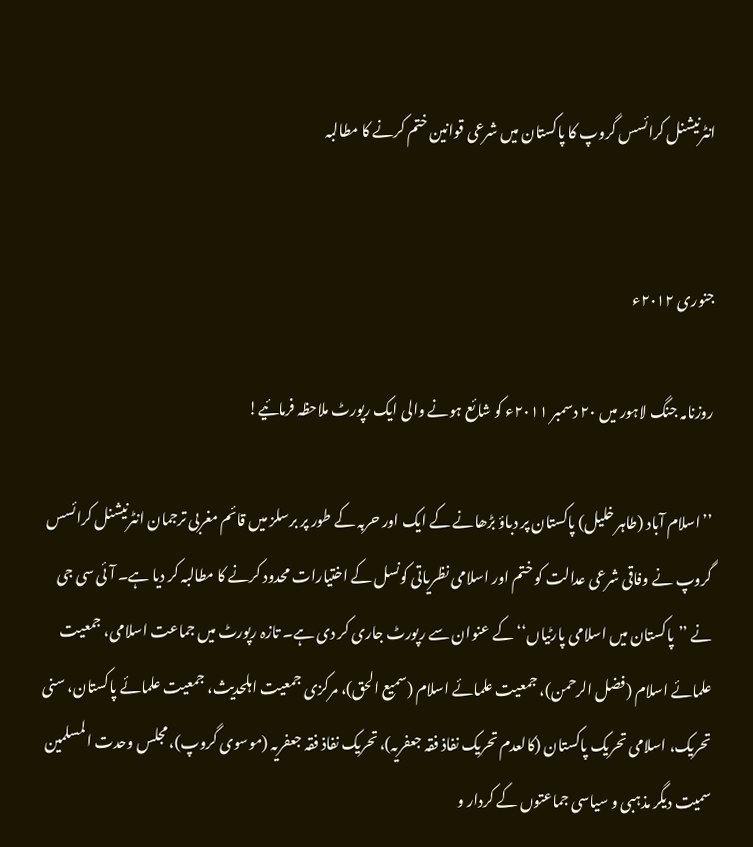انٹرنیشنل کرائسس گروپ کا پاکستان میں شرعی قوانین ختم کرنے کا مطالبہ


جنوری ۲۰۱۲ء

روزنامہ جنگ لاہور میں ۲۰ دسمبر ۲۰۱۱ء کو شائع ہونے والی ایک رپورٹ ملاحظہ فرمائیے!

’’اسلام آباد (طاہر خلیل) پاکستان پر دباؤ بڑھانے کے ایک اور حربہ کے طور پر برسلز میں قائم مغربی ترجمان انٹرنیشنل کرائسس گروپ نے وفاقی شرعی عدالت کو ختم اور اسلامی نظریاتی کونسل کے اختیارات محدود کرنے کا مطالبہ کر دیا ہے۔ آئی سی جی نے ’’پاکستان میں اسلامی پارٹیاں‘‘ کے عنوان سے رپورٹ جاری کر دی ہے۔ تازہ رپورٹ میں جماعت اسلامی، جمعیت علمائے اسلام (فضل الرحمن)، جمعیت علمائے اسلام (سمیع الحق)، مرکزی جمعیت اہلحدیث، جمعیت علمائے پاکستان، سنی تحریک، اسلامی تحریک پاکستان (کالعدم تحریک نفاذ فقہ جعفریہ)، تحریک نفاذ فقہ جعفریہ (موسوی گروپ)، مجلس وحدت المسلمین سمیت دیگر مذہبی و سیاسی جماعتوں کے کردار و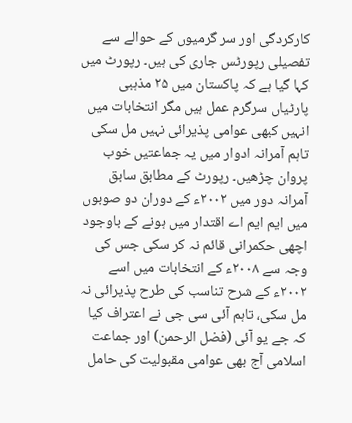کارکردگی اور سر گرمیوں کے حوالے سے تفصیلی رپورٹس جاری کی ہیں۔ رپورٹ میں کہا گیا ہے کہ پاکستان میں ۲۵ مذہبی پارٹیاں سرگرم عمل ہیں مگر انتخابات میں انہیں کبھی عوامی پذیرائی نہیں مل سکی تاہم آمرانہ ادوار میں یہ جماعتیں خوب پروان چڑھیں۔ رپورٹ کے مطابق سابق آمرانہ دور میں ۲۰۰۲ء کے دوران دو صوبوں میں ایم ایم اے اقتدار میں ہونے کے باوجود اچھی حکمرانی قائم نہ کر سکی جس کی وجہ سے ۲۰۰۸ء کے انتخابات میں اسے ۲۰۰۲ء کے شرح تناسب کی طرح پذیرائی نہ مل سکی، تاہم آئی سی جی نے اعتراف کیا کہ جے یو آئی (فضل الرحمن) اور جماعت اسلامی آج بھی عوامی مقبولیت کی حامل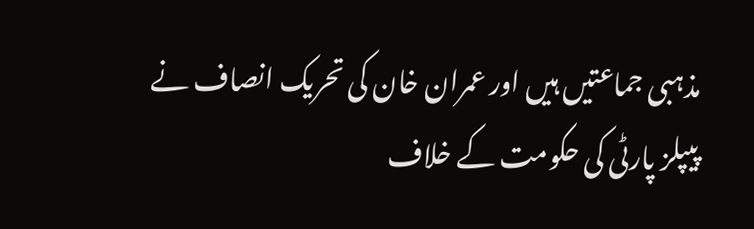مذہبی جماعتیں ہیں اور عمران خان کی تحریک انصاف نے پیپلز پارٹی کی حکومت کے خلاف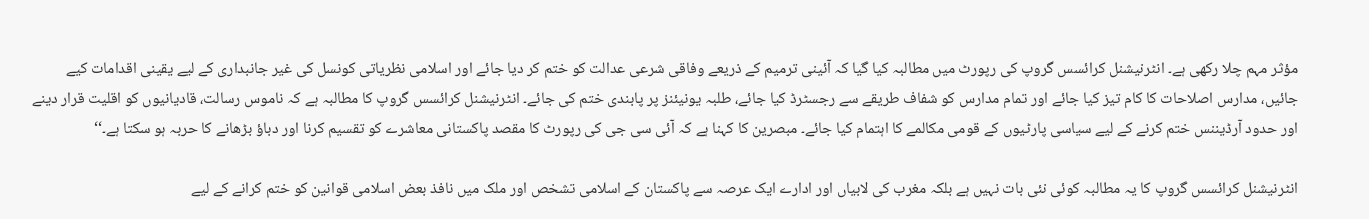مؤثر مہم چلا رکھی ہے۔ انٹرنیشنل کرائسس گروپ کی رپورٹ میں مطالبہ کیا گیا کہ آئینی ترمیم کے ذریعے وفاقی شرعی عدالت کو ختم کر دیا جائے اور اسلامی نظریاتی کونسل کی غیر جانبداری کے لیے یقینی اقدامات کیے جائیں، مدارس اصلاحات کا کام تیز کیا جائے اور تمام مدارس کو شفاف طریقے سے رجسٹرڈ کیا جائے، طلبہ یونیئنز پر پابندی ختم کی جائے۔ انٹرنیشنل کرائسس گروپ کا مطالبہ ہے کہ ناموس رسالت، قادیانیوں کو اقلیت قرار دینے اور حدود آرڈیننس ختم کرنے کے لیے سیاسی پارٹیوں کے قومی مکالمے کا اہتمام کیا جائے۔ مبصرین کا کہنا ہے کہ آئی سی جی کی رپورٹ کا مقصد پاکستانی معاشرے کو تقسیم کرنا اور دباؤ بڑھانے کا حربہ ہو سکتا ہے۔‘‘

انٹرنیشنل کرائسس گروپ کا یہ مطالبہ کوئی نئی بات نہیں ہے بلکہ مغرب کی لابیاں اور ادارے ایک عرصہ سے پاکستان کے اسلامی تشخص اور ملک میں نافذ بعض اسلامی قوانین کو ختم کرانے کے لیے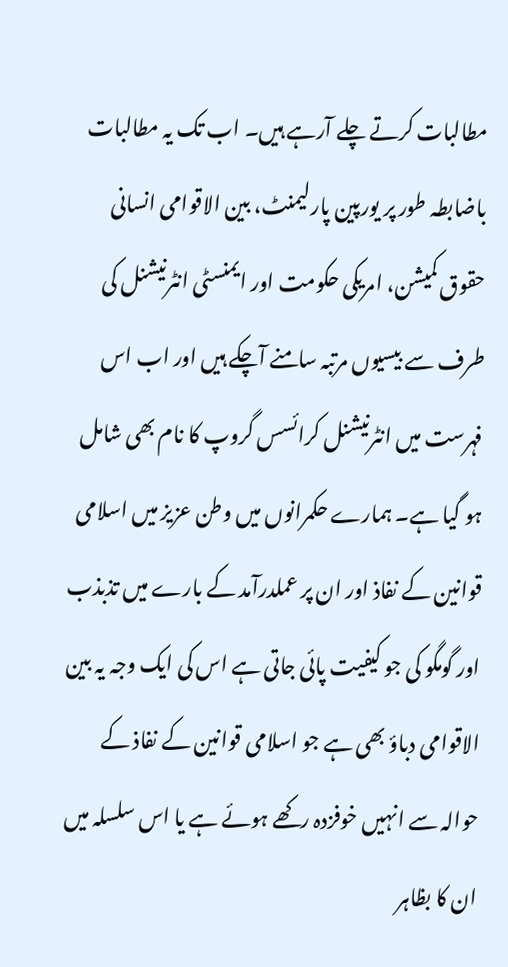مطالبات کرتے چلے آرہے ہیں۔ اب تک یہ مطالبات باضابطہ طور پر یورپین پارلیمنٹ، بین الاقوامی انسانی حقوق کمیشن، امریکی حکومت اور ایمنسٹی انٹرنیشنل کی طرف سے بیسیوں مرتبہ سامنے آچکے ہیں اور اب اس فہرست میں انٹرنیشنل کرائسس گروپ کا نام بھی شامل ہو گیا ہے۔ ہمارے حکمرانوں میں وطن عزیز میں اسلامی قوانین کے نفاذ اور ان پر عملدرآمد کے بارے میں تذبذب اور گومگو کی جو کیفیت پائی جاتی ہے اس کی ایک وجہ یہ بین الاقوامی دباؤ بھی ہے جو اسلامی قوانین کے نفاذ کے حوالہ سے انہیں خوفزدہ رکھے ہوئے ہے یا اس سلسلہ میں ان کا بظاہر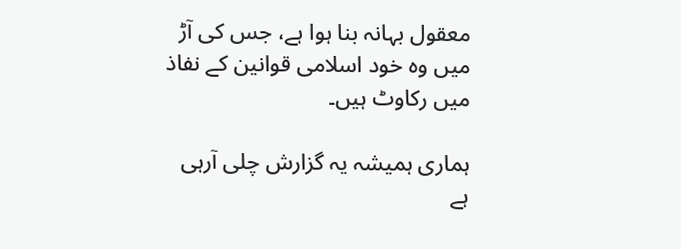معقول بہانہ بنا ہوا ہے، جس کی آڑ میں وہ خود اسلامی قوانین کے نفاذ میں رکاوٹ ہیں۔

ہماری ہمیشہ یہ گزارش چلی آرہی ہے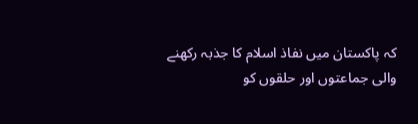کہ پاکستان میں نفاذ اسلام کا جذبہ رکھنے والی جماعتوں اور حلقوں کو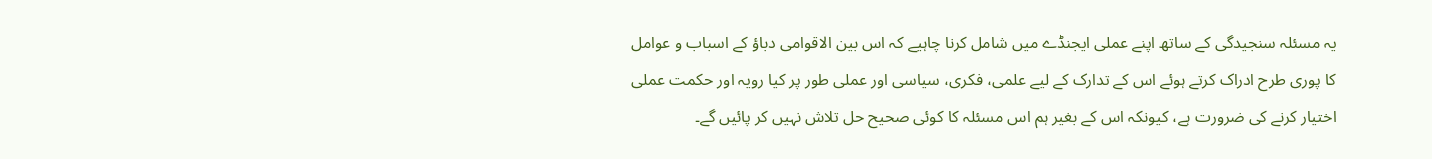یہ مسئلہ سنجیدگی کے ساتھ اپنے عملی ایجنڈے میں شامل کرنا چاہیے کہ اس بین الاقوامی دباؤ کے اسباب و عوامل کا پوری طرح ادراک کرتے ہوئے اس کے تدارک کے لیے علمی، فکری، سیاسی اور عملی طور پر کیا رویہ اور حکمت عملی اختیار کرنے کی ضرورت ہے، کیونکہ اس کے بغیر ہم اس مسئلہ کا کوئی صحیح حل تلاش نہیں کر پائیں گے۔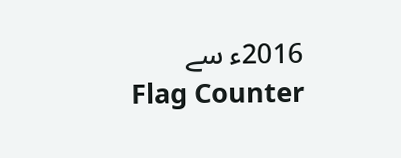2016ء سے
Flag Counter